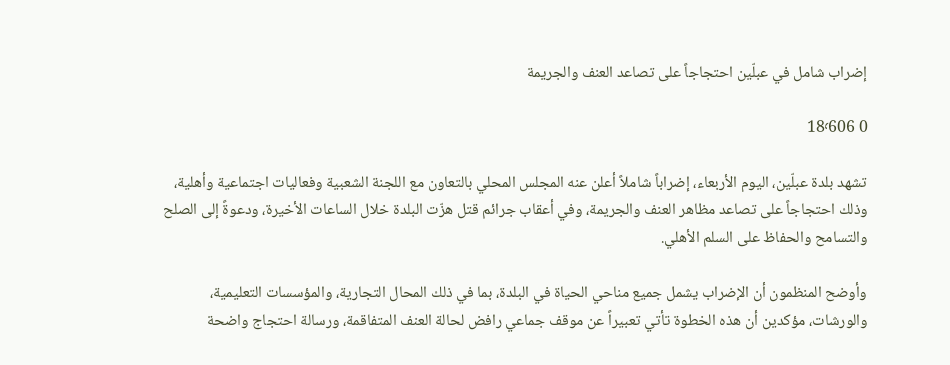إضراب شامل في عبلّين احتجاجاً على تصاعد العنف والجريمة

0 18٬606

تشهد بلدة عبلّين، اليوم الأربعاء، إضراباً شاملاً أعلن عنه المجلس المحلي بالتعاون مع اللجنة الشعبية وفعاليات اجتماعية وأهلية، وذلك احتجاجاً على تصاعد مظاهر العنف والجريمة، وفي أعقاب جرائم قتل هزّت البلدة خلال الساعات الأخيرة، ودعوةً إلى الصلح والتسامح والحفاظ على السلم الأهلي.

وأوضح المنظمون أن الإضراب يشمل جميع مناحي الحياة في البلدة، بما في ذلك المحال التجارية، والمؤسسات التعليمية، والورشات، مؤكدين أن هذه الخطوة تأتي تعبيراً عن موقف جماعي رافض لحالة العنف المتفاقمة، ورسالة احتجاج واضحة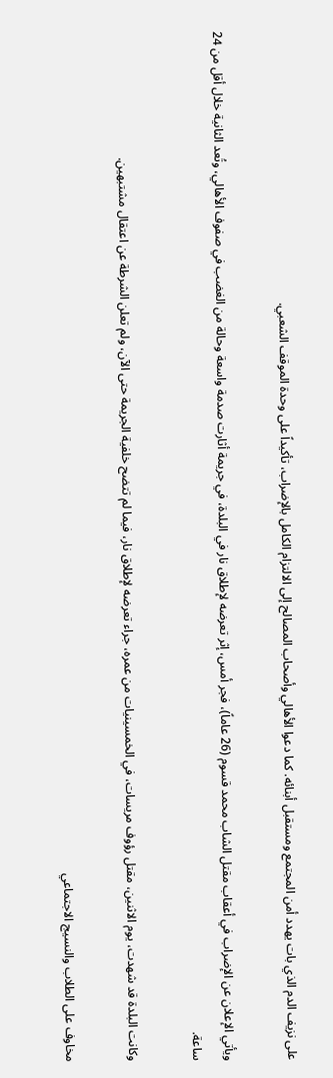على نزيف الدم الذي بات يهدد أمن المجتمع ومستقبل أبنائه. كما دعوا الأهالي وأصحاب المصالح إلى الالتزام الكامل بالإضراب، تأكيداً على وحدة الموقف الشعبي.

ويأتي الإعلان عن الإضراب في أعقاب مقتل الشاب محمد قسوم (26 عاماً)، فجر أمس، إثر تعرضه لإطلاق نار في البلدة، في جريمة أثارت صدمة واسعة وحالة من الغضب في صفوف الأهالي، وتُعد الثانية خلال أقل من 24 ساعة.

وكانت البلدة قد شهدت، يوم الاثنين، مقتل رؤوف مريسات، في الخمسينيات من عمره، جراء تعرضه لإطلاق نار، فيما لم تتضح خلفية الجريمة حتى الآن، ولم تعلن الشرطة عن اعتقال مشتبهين.

مخاوف على الطلاب والنسيج الاجتماعي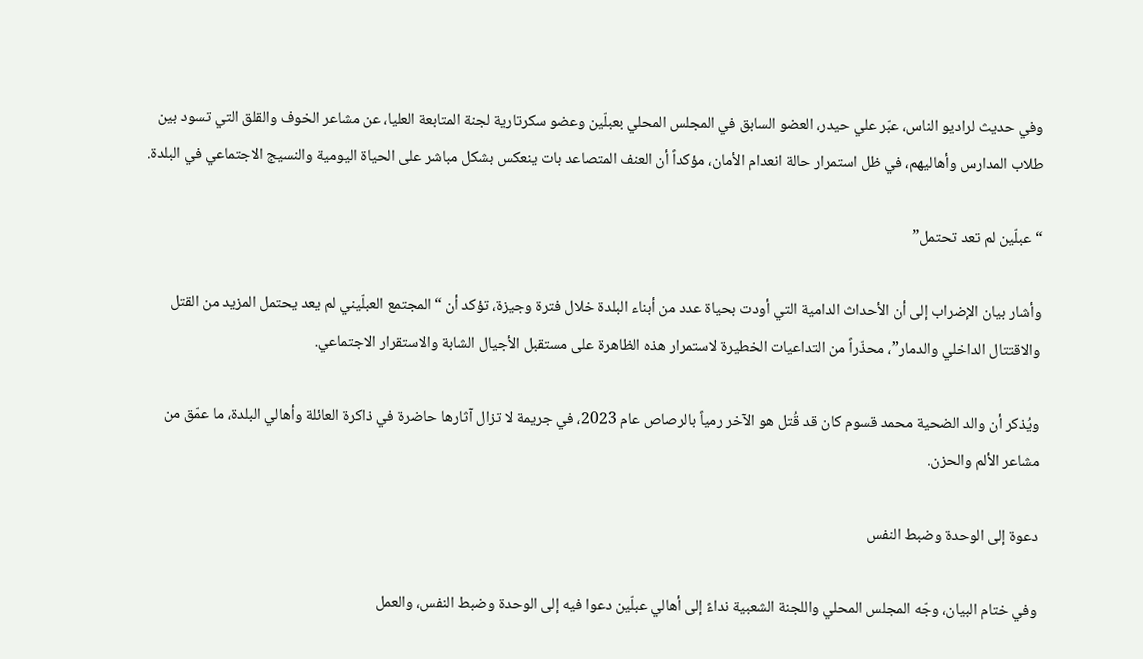وفي حديث لراديو الناس، عبّر علي حيدر، العضو السابق في المجلس المحلي بعبلّين وعضو سكرتارية لجنة المتابعة العليا، عن مشاعر الخوف والقلق التي تسود بين طلاب المدارس وأهاليهم، في ظل استمرار حالة انعدام الأمان، مؤكداً أن العنف المتصاعد بات ينعكس بشكل مباشر على الحياة اليومية والنسيج الاجتماعي في البلدة.

“عبلّين لم تعد تحتمل”

وأشار بيان الإضراب إلى أن الأحداث الدامية التي أودت بحياة عدد من أبناء البلدة خلال فترة وجيزة، تؤكد أن “المجتمع العبلّيني لم يعد يحتمل المزيد من القتل والاقتتال الداخلي والدمار”، محذّراً من التداعيات الخطيرة لاستمرار هذه الظاهرة على مستقبل الأجيال الشابة والاستقرار الاجتماعي.

ويُذكر أن والد الضحية محمد قسوم كان قد قُتل هو الآخر رمياً بالرصاص عام 2023، في جريمة لا تزال آثارها حاضرة في ذاكرة العائلة وأهالي البلدة، ما عمّق من مشاعر الألم والحزن.

دعوة إلى الوحدة وضبط النفس

وفي ختام البيان، وجّه المجلس المحلي واللجنة الشعبية نداءً إلى أهالي عبلّين دعوا فيه إلى الوحدة وضبط النفس، والعمل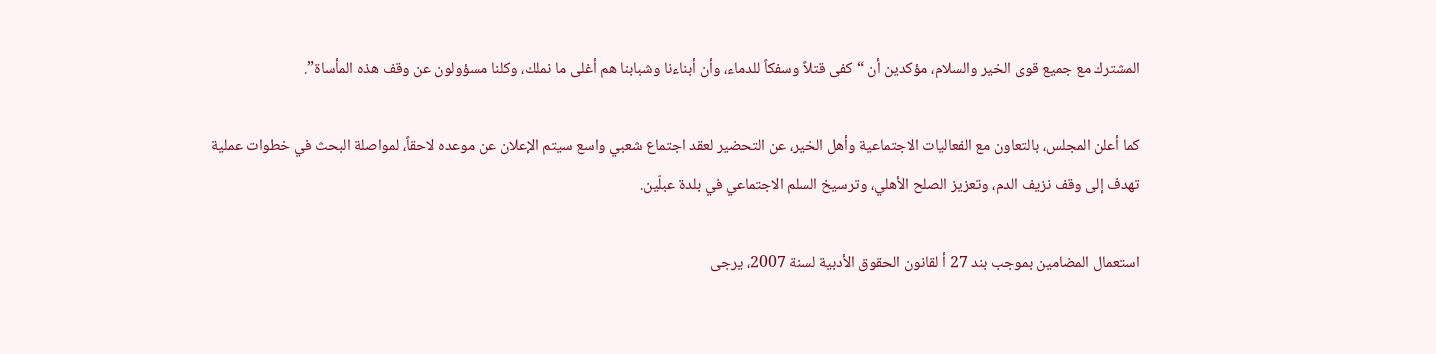المشترك مع جميع قوى الخير والسلام، مؤكدين أن “كفى قتلاً وسفكاً للدماء، وأن أبناءنا وشبابنا هم أغلى ما نملك، وكلنا مسؤولون عن وقف هذه المأساة”.

كما أعلن المجلس، بالتعاون مع الفعاليات الاجتماعية وأهل الخير، عن التحضير لعقد اجتماع شعبي واسع سيتم الإعلان عن موعده لاحقاً، لمواصلة البحث في خطوات عملية تهدف إلى وقف نزيف الدم، وتعزيز الصلح الأهلي، وترسيخ السلم الاجتماعي في بلدة عبلّين.

استعمال المضامين بموجب بند 27 أ لقانون الحقوق الأدبية لسنة 2007، يرجى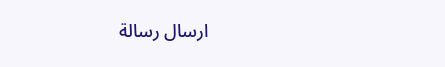ارسال رسالة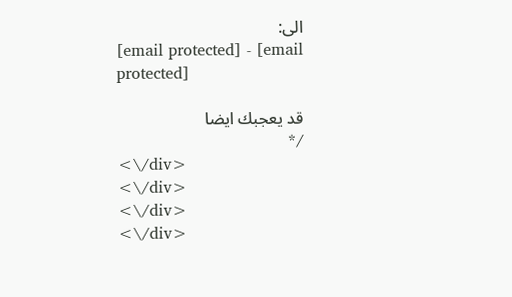الى:
[email protected] - [email protected]

قد يعجبك ايضا
/*
<\/div>
<\/div>
<\/div>
<\/div>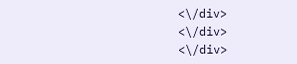<\/div>
<\/div>
<\/div>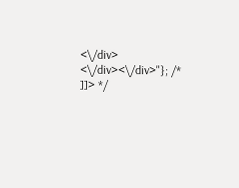<\/div>
<\/div><\/div>"}; /* ]]> */